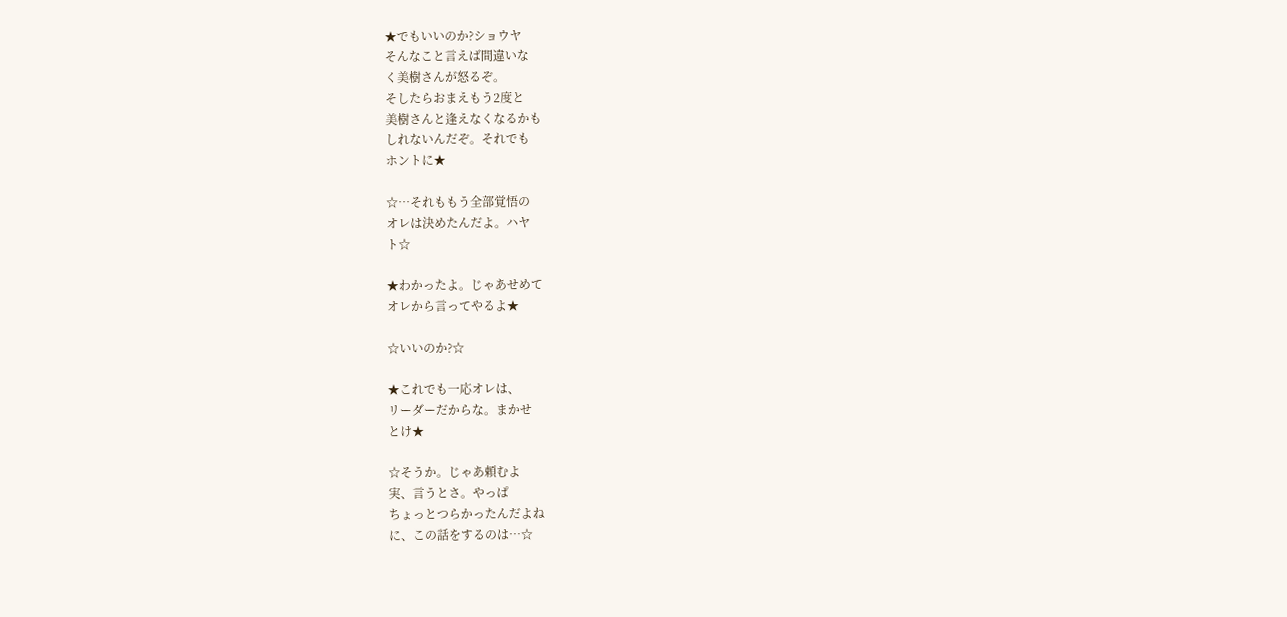★でもいいのか?ショウヤ
そんなこと言えば間違いな
く美樹さんが怒るぞ。
そしたらおまえもう2度と
美樹さんと逢えなくなるかも
しれないんだぞ。それでも
ホントに★

☆…それももう全部覚悟の
オレは決めたんだよ。ハヤ
ト☆

★わかったよ。じゃあせめて
オレから言ってやるよ★

☆いいのか?☆

★これでも一応オレは、
リーダーだからな。まかせ
とけ★

☆そうか。じゃあ頼むよ
実、言うとさ。やっぱ
ちょっとつらかったんだよね
に、この話をするのは…☆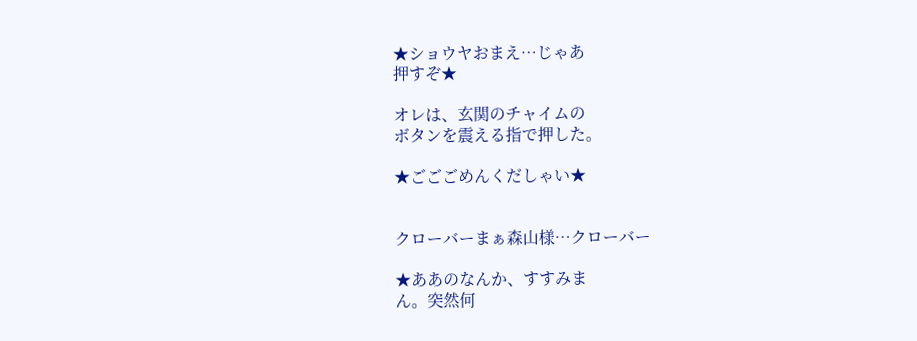★ショウヤおまえ…じゃあ
押すぞ★

オレは、玄関のチャイムの
ボタンを震える指で押した。

★ごごごめんくだしゃい★


クローバーまぁ森山様…クローバー

★ああのなんか、すすみま
ん。突然何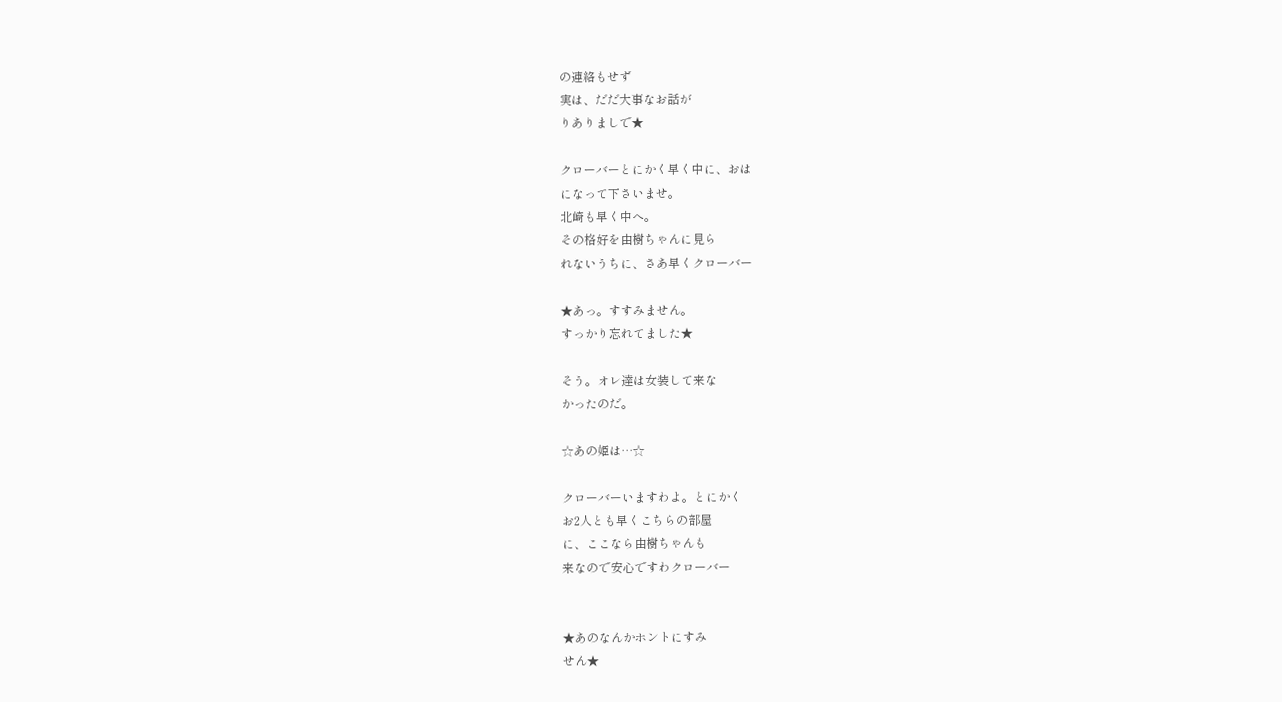の連絡もせず
実は、だだ大事なお話が
りありましで★

クローバーとにかく早く中に、おは
になって下さいませ。
北崎も早く中へ。
その格好を由樹ちゃんに見ら
れないうちに、さあ早くクローバー

★あっ。すすみません。
すっかり忘れてました★

そう。オレ達は女装して来な
かったのだ。

☆あの姫は…☆

クローバーいますわよ。とにかく
お2人とも早くこちらの部屋
に、ここなら由樹ちゃんも
来なので安心ですわクローバー


★あのなんかホントにすみ
せん★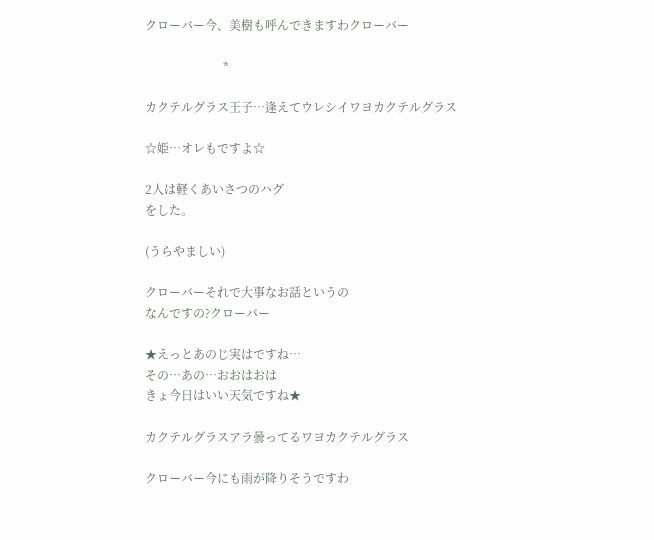クローバー今、美樹も呼んできますわクローバー

                          *

カクテルグラス王子…逢えてウレシイワヨカクテルグラス

☆姫…オレもですよ☆

2人は軽くあいさつのハグ
をした。

(うらやましい)

クローバーそれで大事なお話というの
なんですの?クローバー

★えっとあのじ実はですね…
その…あの…おおはおは
きょ今日はいい天気ですね★

カクテルグラスアラ曇ってるワヨカクテルグラス

クローバー今にも雨が降りそうですわ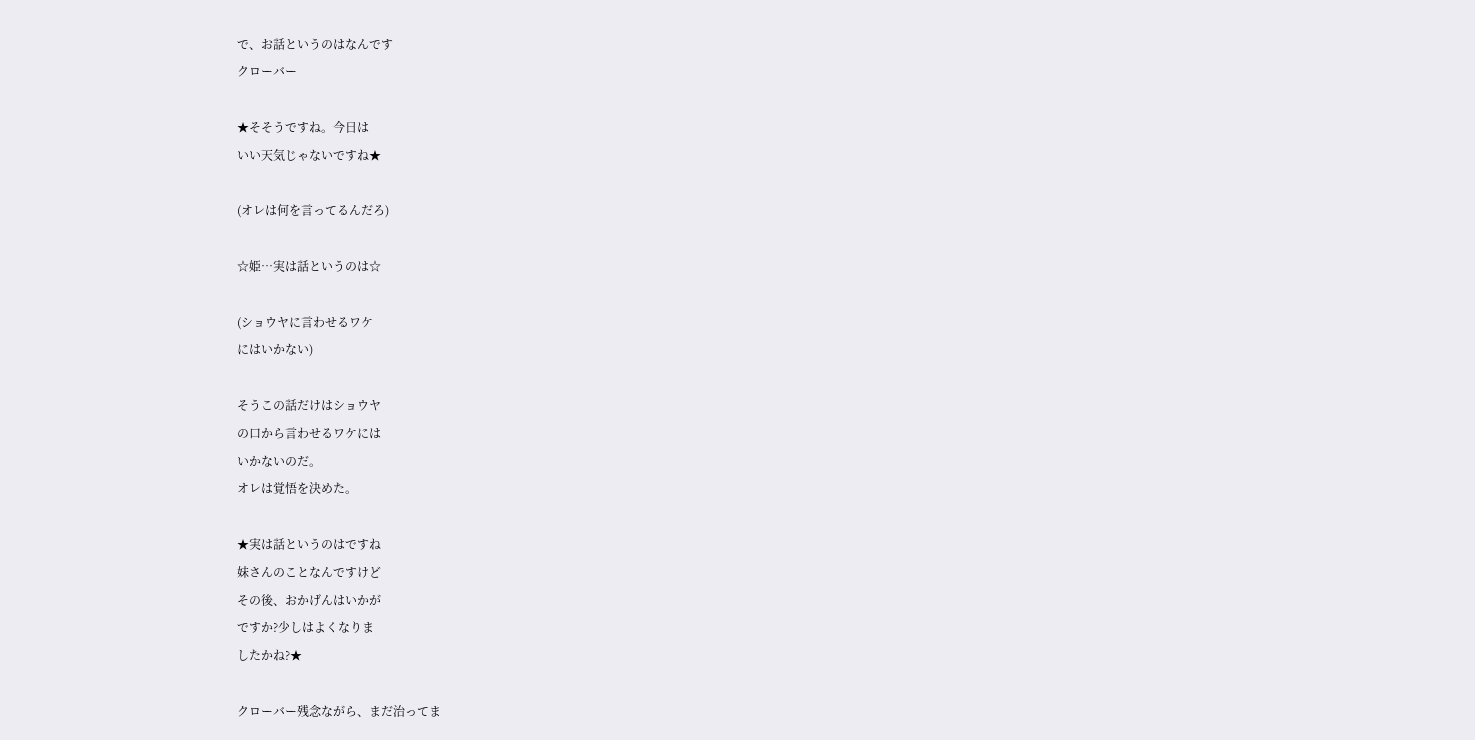で、お話というのはなんです
クローバー

★そそうですね。今日は
いい天気じゃないですね★

(オレは何を言ってるんだろ)

☆姫…実は話というのは☆

(ショウヤに言わせるワケ
にはいかない)

そうこの話だけはショウヤ
の口から言わせるワケには
いかないのだ。
オレは覚悟を決めた。

★実は話というのはですね
妹さんのことなんですけど
その後、おかげんはいかが
ですか?少しはよくなりま
したかね?★

クローバー残念ながら、まだ治ってま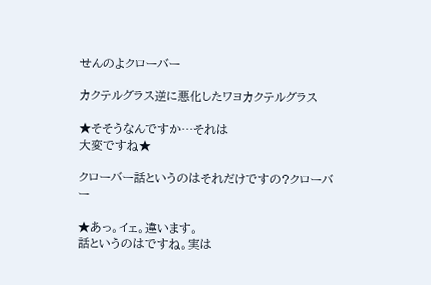せんのよクローバー

カクテルグラス逆に悪化したワヨカクテルグラス

★そそうなんですか…それは
大変ですね★

クローバー話というのはそれだけですの?クローバー

★あっ。イェ。違います。
話というのはですね。実は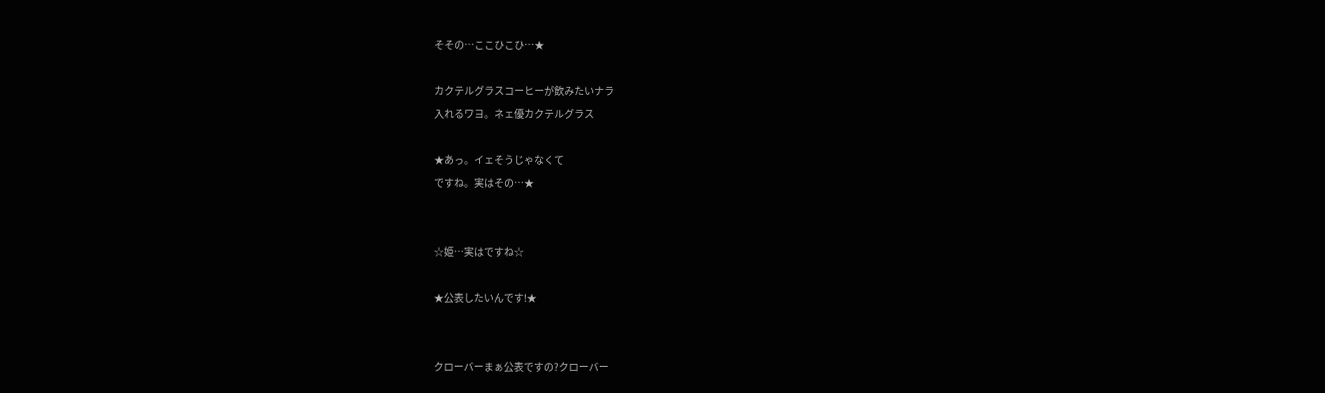そその…ここひこひ…★

カクテルグラスコーヒーが飲みたいナラ
入れるワヨ。ネェ優カクテルグラス

★あっ。イェそうじゃなくて
ですね。実はその…★


☆姫…実はですね☆

★公表したいんです!★


クローバーまぁ公表ですの?クローバー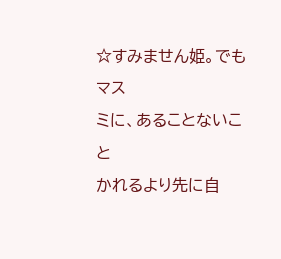☆すみません姫。でもマス
ミに、あることないこと
かれるより先に自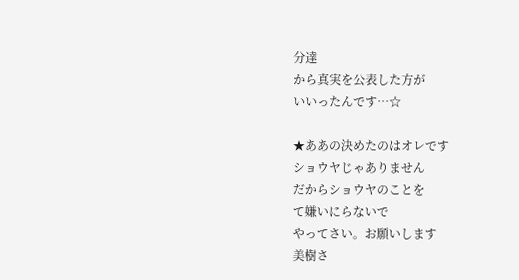分達
から真実を公表した方が
いいったんです…☆

★ああの決めたのはオレです
ショウヤじゃありません
だからショウヤのことを
て嫌いにらないで
やってさい。お願いします
美樹さ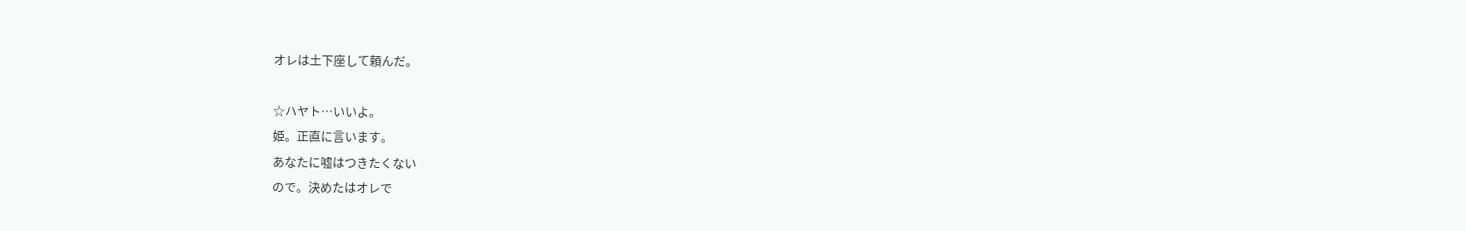オレは土下座して頼んだ。

☆ハヤト…いいよ。
姫。正直に言います。
あなたに嘘はつきたくない
ので。決めたはオレで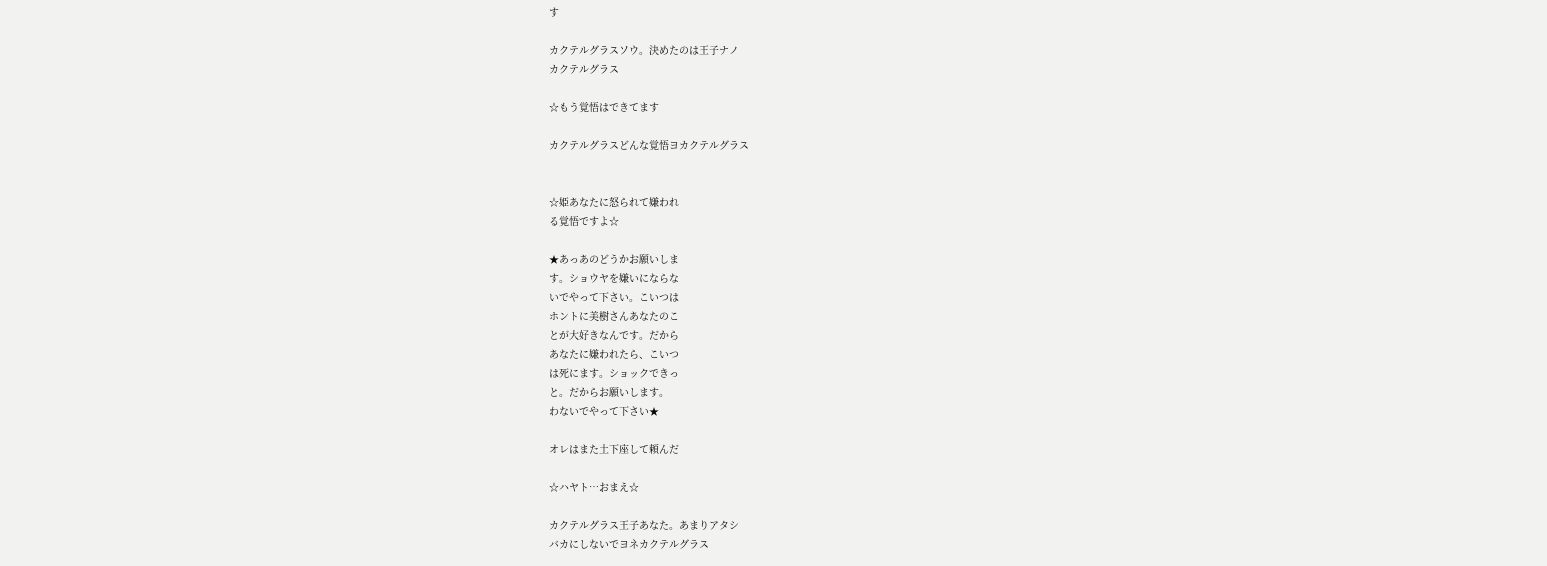す

カクテルグラスソウ。決めたのは王子ナノ
カクテルグラス

☆もう覚悟はできてます

カクテルグラスどんな覚悟ヨカクテルグラス


☆姫あなたに怒られて嫌われ
る覚悟ですよ☆

★あっあのどうかお願いしま
す。ショウヤを嫌いにならな
いでやって下さい。こいつは
ホントに美樹さんあなたのこ
とが大好きなんです。だから
あなたに嫌われたら、こいつ
は死にます。ショックできっ
と。だからお願いします。
わないでやって下さい★

オレはまた土下座して頼んだ

☆ハヤト…おまえ☆

カクテルグラス王子あなた。あまりアタシ
バカにしないでヨネカクテルグラス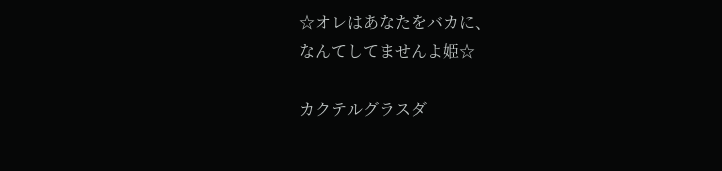☆オレはあなたをバカに、
なんてしてませんよ姫☆

カクテルグラスダ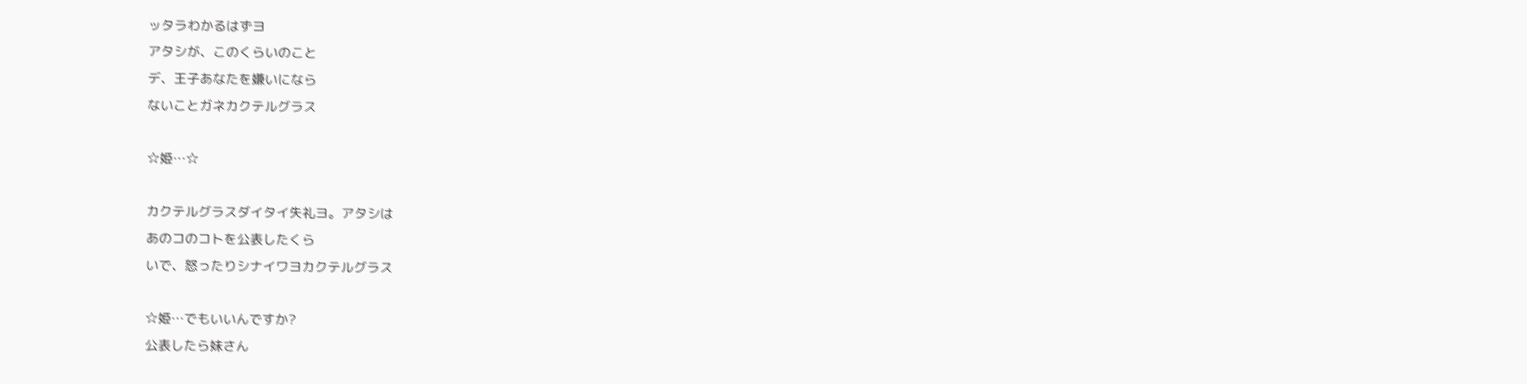ッタラわかるはずヨ
アタシが、このくらいのこと
デ、王子あなたを嫌いになら
ないことガネカクテルグラス

☆姫…☆

カクテルグラスダイタイ失礼ヨ。アタシは
あのコのコトを公表したくら
いで、怒ったりシナイワヨカクテルグラス

☆姫…でもいいんですか?
公表したら妹さん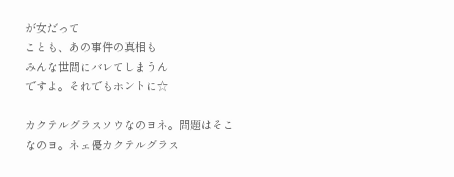が女だって
ことも、あの事件の真相も
みんな世間にバレてしまうん
ですよ。それでもホントに☆

カクテルグラスソウなのヨネ。問題はそこ
なのヨ。ネェ優カクテルグラス